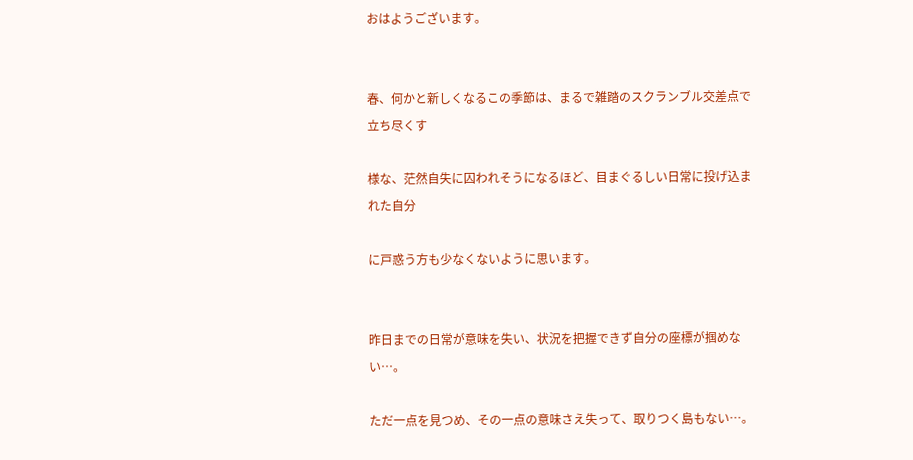おはようございます。


春、何かと新しくなるこの季節は、まるで雑踏のスクランブル交差点で立ち尽くす

様な、茫然自失に囚われそうになるほど、目まぐるしい日常に投げ込まれた自分

に戸惑う方も少なくないように思います。


昨日までの日常が意味を失い、状況を把握できず自分の座標が掴めない…。

ただ一点を見つめ、その一点の意味さえ失って、取りつく島もない…。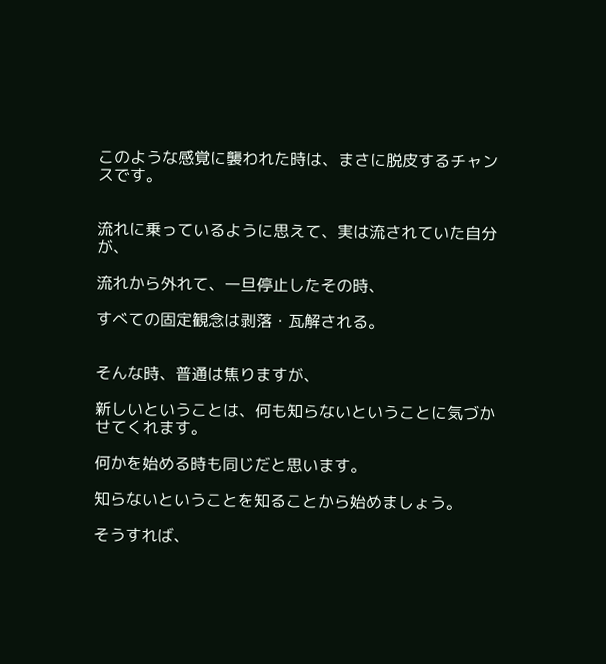このような感覚に襲われた時は、まさに脱皮するチャンスです。


流れに乗っているように思えて、実は流されていた自分が、

流れから外れて、一旦停止したその時、

すべての固定観念は剥落・瓦解される。


そんな時、普通は焦りますが、

新しいということは、何も知らないということに気づかせてくれます。

何かを始める時も同じだと思います。

知らないということを知ることから始めましょう。

そうすれば、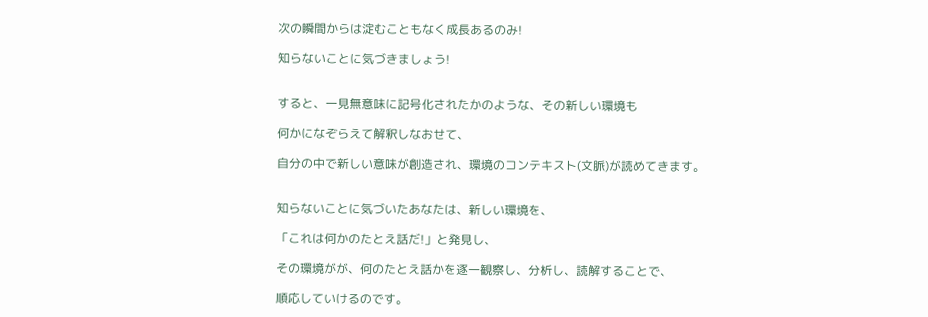次の瞬間からは淀むこともなく成長あるのみ!

知らないことに気づきましょう!


すると、一見無意味に記号化されたかのような、その新しい環境も

何かになぞらえて解釈しなおせて、

自分の中で新しい意味が創造され、環境のコンテキスト(文脈)が読めてきます。


知らないことに気づいたあなたは、新しい環境を、

「これは何かのたとえ話だ!」と発見し、

その環境がが、何のたとえ話かを逐一観察し、分析し、読解することで、

順応していけるのです。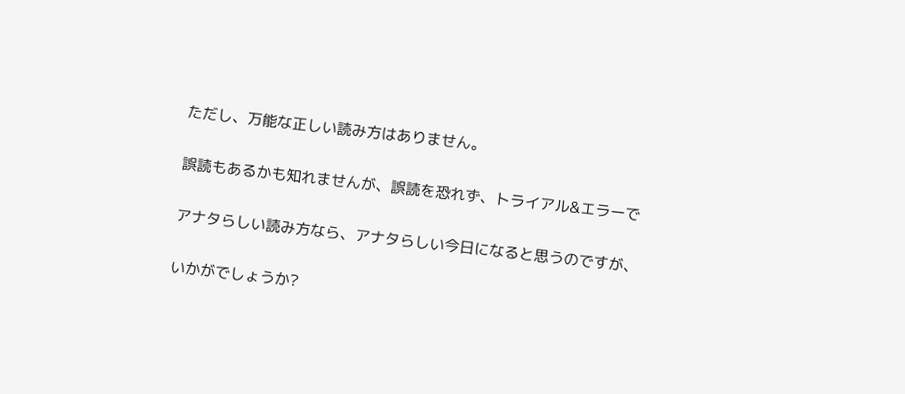ただし、万能な正しい読み方はありません。

誤読もあるかも知れませんが、誤読を恐れず、トライアル&エラーで

アナタらしい読み方なら、アナタらしい今日になると思うのですが、

いかがでしょうか?